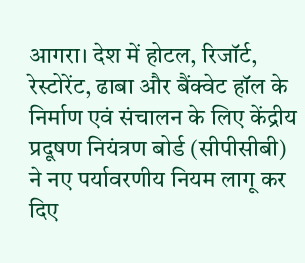आगरा। देश में होटल, रिजॉर्ट, रेस्टोरेंट, ढाबा और बैंक्वेट हॉल के निर्माण एवं संचालन के लिए केंद्रीय प्रदूषण नियंत्रण बोर्ड (सीपीसीबी) ने नए पर्यावरणीय नियम लागू कर दिए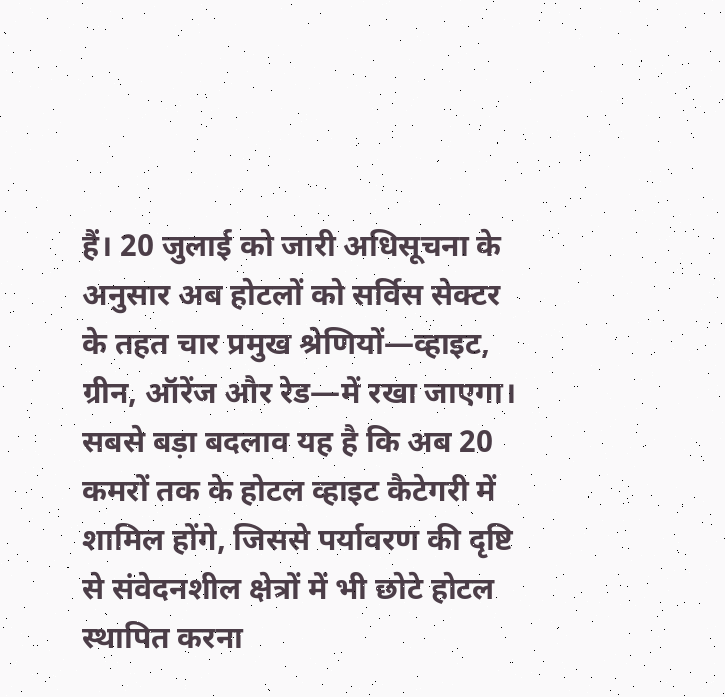हैं। 20 जुलाई को जारी अधिसूचना के अनुसार अब होटलों को सर्विस सेक्टर के तहत चार प्रमुख श्रेणियों—व्हाइट, ग्रीन, ऑरेंज और रेड—में रखा जाएगा। सबसे बड़ा बदलाव यह है कि अब 20 कमरों तक के होटल व्हाइट कैटेगरी में शामिल होंगे, जिससे पर्यावरण की दृष्टि से संवेदनशील क्षेत्रों में भी छोटे होटल स्थापित करना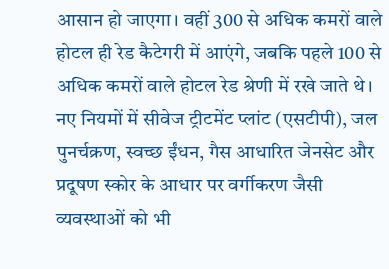आसान हो जाएगा। वहीं 300 से अधिक कमरों वाले होटल ही रेड कैटेगरी में आएंगे, जबकि पहले 100 से अधिक कमरों वाले होटल रेड श्रेणी में रखे जाते थे। नए नियमों में सीवेज ट्रीटमेंट प्लांट (एसटीपी), जल पुनर्चक्रण, स्वच्छ ईंधन, गैस आधारित जेनसेट और प्रदूषण स्कोर के आधार पर वर्गीकरण जैसी व्यवस्थाओं को भी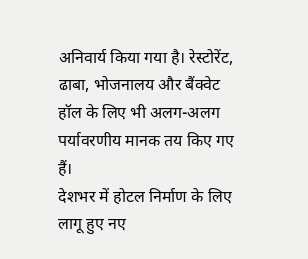अनिवार्य किया गया है। रेस्टोरेंट, ढाबा, भोजनालय और बैंक्वेट हॉल के लिए भी अलग-अलग पर्यावरणीय मानक तय किए गए हैं।
देशभर में होटल निर्माण के लिए लागू हुए नए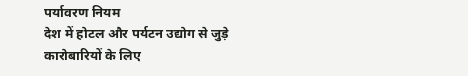पर्यावरण नियम
देश में होटल और पर्यटन उद्योग से जुड़े कारोबारियों के लिए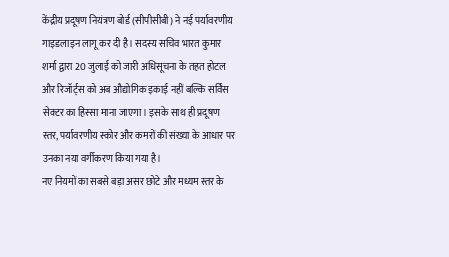केंद्रीय प्रदूषण नियंत्रण बोर्ड (सीपीसीबी) ने नई पर्यावरणीय गाइडलाइन लागू कर दी है। सदस्य सचिव भारत कुमार शर्मा द्वारा 20 जुलाई को जारी अधिसूचना के तहत होटल और रिजॉर्ट्स को अब औद्योगिक इकाई नहीं बल्कि सर्विस सेक्टर का हिस्सा माना जाएगा। इसके साथ ही प्रदूषण स्तर, पर्यावरणीय स्कोर और कमरों की संख्या के आधार पर उनका नया वर्गीकरण किया गया है।
नए नियमों का सबसे बड़ा असर छोटे और मध्यम स्तर के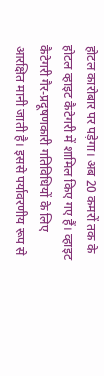होटल कारोबार पर पड़ेगा। अब 20 कमरों तक के होटल व्हाइट कैटेगरी में शामिल किए गए हैं। व्हाइट कैटेगरी गैर-प्रदूषणकारी गतिविधियों के लिए आरक्षित मानी जाती है। इससे पर्यावरणीय रूप से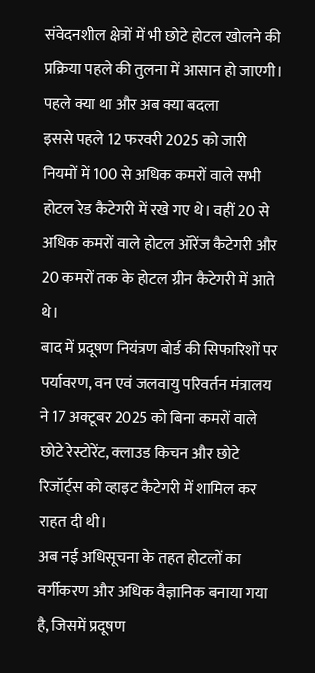संवेदनशील क्षेत्रों में भी छोटे होटल खोलने की प्रक्रिया पहले की तुलना में आसान हो जाएगी।
पहले क्या था और अब क्या बदला
इससे पहले 12 फरवरी 2025 को जारी नियमों में 100 से अधिक कमरों वाले सभी होटल रेड कैटेगरी में रखे गए थे। वहीं 20 से अधिक कमरों वाले होटल ऑरेंज कैटेगरी और 20 कमरों तक के होटल ग्रीन कैटेगरी में आते थे।
बाद में प्रदूषण नियंत्रण बोर्ड की सिफारिशों पर पर्यावरण, वन एवं जलवायु परिवर्तन मंत्रालय ने 17 अक्टूबर 2025 को बिना कमरों वाले छोटे रेस्टोरेंट, क्लाउड किचन और छोटे रिजॉर्ट्स को व्हाइट कैटेगरी में शामिल कर राहत दी थी।
अब नई अधिसूचना के तहत होटलों का वर्गीकरण और अधिक वैज्ञानिक बनाया गया है, जिसमें प्रदूषण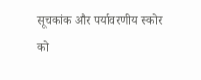सूचकांक और पर्यावरणीय स्कोर को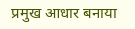प्रमुख आधार बनाया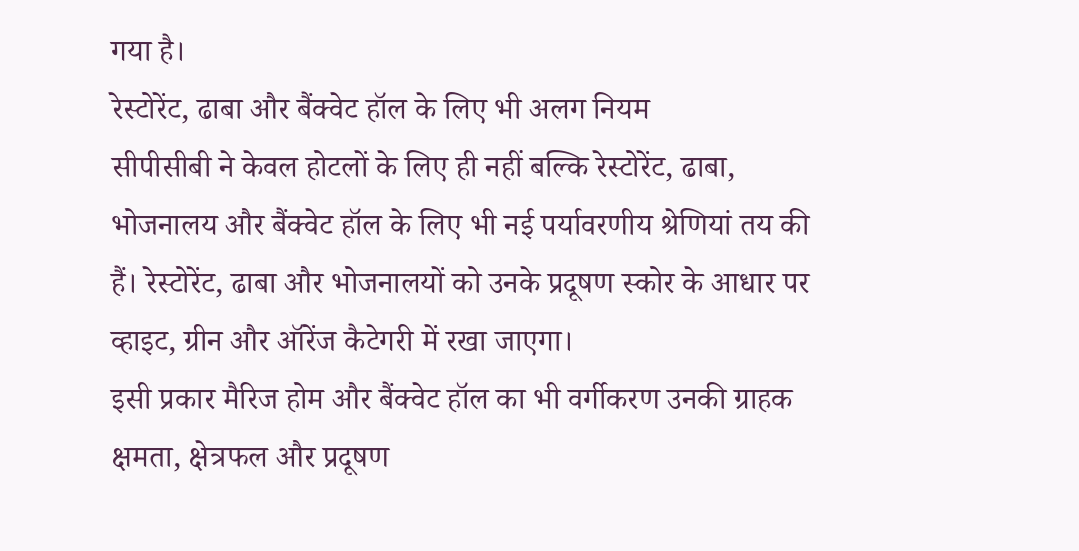गया है।
रेस्टोरेंट, ढाबा और बैंक्वेट हॉल के लिए भी अलग नियम
सीपीसीबी ने केवल होटलों के लिए ही नहीं बल्कि रेस्टोरेंट, ढाबा, भोजनालय और बैंक्वेट हॉल के लिए भी नई पर्यावरणीय श्रेणियां तय की हैं। रेस्टोरेंट, ढाबा और भोजनालयों को उनके प्रदूषण स्कोर के आधार पर व्हाइट, ग्रीन और ऑरेंज कैटेगरी में रखा जाएगा।
इसी प्रकार मैरिज होम और बैंक्वेट हॉल का भी वर्गीकरण उनकी ग्राहक क्षमता, क्षेत्रफल और प्रदूषण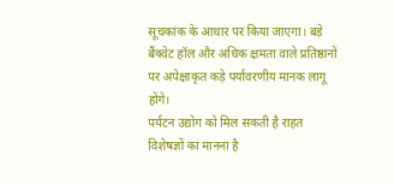सूचकांक के आधार पर किया जाएगा। बड़े बैंक्वेट हॉल और अधिक क्षमता वाले प्रतिष्ठानों पर अपेक्षाकृत कड़े पर्यावरणीय मानक लागू होंगे।
पर्यटन उद्योग को मिल सकती है राहत
विशेषज्ञों का मानना है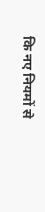कि नए नियमों से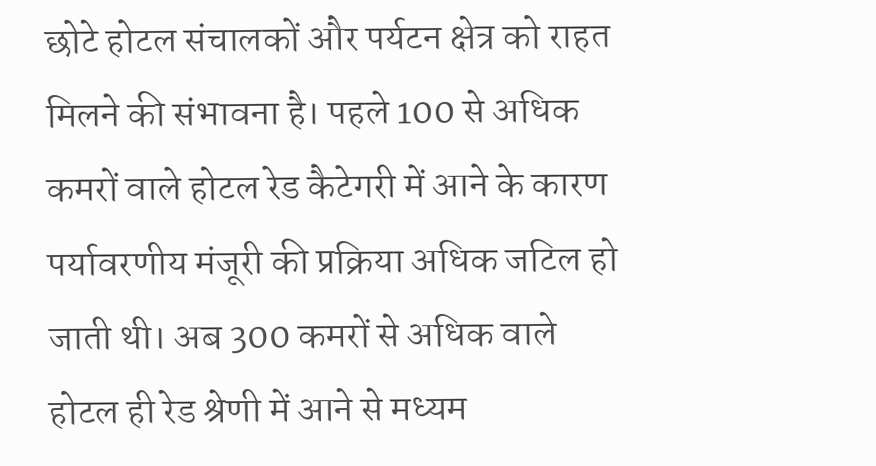छोटे होटल संचालकों और पर्यटन क्षेत्र को राहत मिलने की संभावना है। पहले 100 से अधिक कमरों वाले होटल रेड कैटेगरी में आने के कारण पर्यावरणीय मंजूरी की प्रक्रिया अधिक जटिल हो जाती थी। अब 300 कमरों से अधिक वाले होटल ही रेड श्रेणी में आने से मध्यम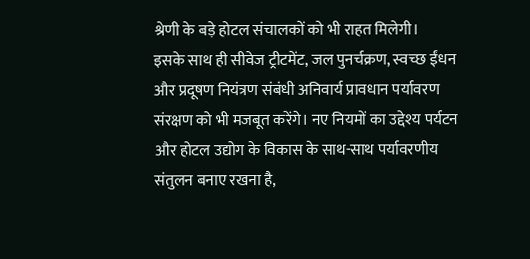श्रेणी के बड़े होटल संचालकों को भी राहत मिलेगी।
इसके साथ ही सीवेज ट्रीटमेंट, जल पुनर्चक्रण, स्वच्छ ईंधन और प्रदूषण नियंत्रण संबंधी अनिवार्य प्रावधान पर्यावरण संरक्षण को भी मजबूत करेंगे। नए नियमों का उद्देश्य पर्यटन और होटल उद्योग के विकास के साथ-साथ पर्यावरणीय संतुलन बनाए रखना है,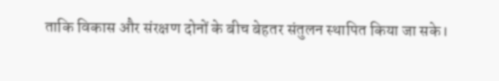ताकि विकास और संरक्षण दोनों के बीच बेहतर संतुलन स्थापित किया जा सके।